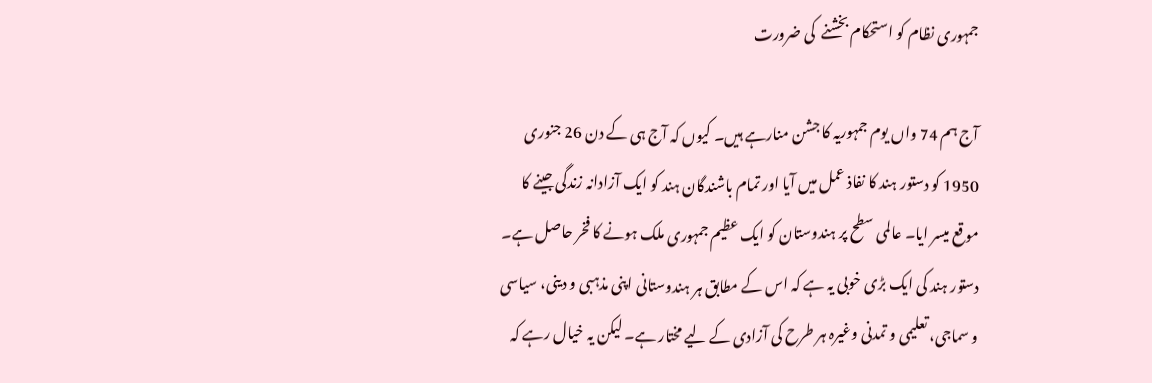جمہوری نظام کو استحکام بخشنے  کی ضرورت

آج ہم 74 واں یوم جمہوریہ کا جشن منارہے ہیں۔ کیوں کہ آج ہی کے دن 26 جنوری 1950 کو دستور ہند کا نفاذ عمل میں آیا اور تمام باشندگان ہند کو ایک آزادانہ زندگی جینے کا موقع میسر ایا۔ عالمی سطح پر ہندوستان کو ایک عظیم جمہوری ملک ہونے کا فخر حاصل ہے۔ دستور ہند کی ایک بڑی خوبی یہ ہے کہ اس کے مطابق ہر ہندوستانی اپنی مذہبی و دینی، سیاسی و سماجی، تعلیمی و تمدنی وغیرہ ہر طرح کی آزادی کے لیے مختار ہے۔ لیکن یہ خیال رہے کہ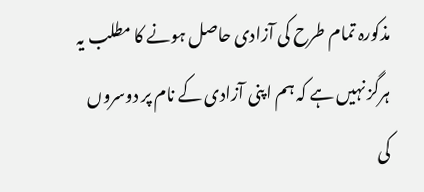مذکورہ تمام طرح کی آزادی حاصل ہونے کا مطلب یہ ہرگز نہیں ہے کہ ہم اپنی آزادی کے نام پر دوسروں کی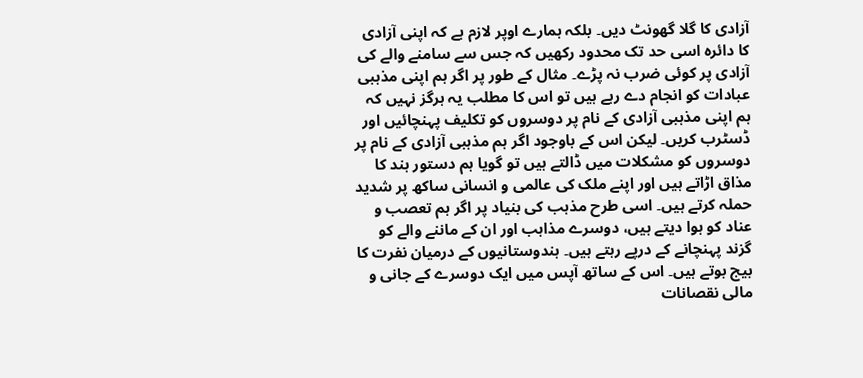آزادی کا گلا گھونٹ دیں۔ بلکہ ہمارے اوپر لازم ہے کہ اپنی آزادی کا دائرہ اسی حد تک محدود رکھیں کہ جس سے سامنے والے کی آزادی پر کوئی ضرب نہ پڑے۔ مثال کے طور پر اگر ہم اپنی مذہبی عبادات کو انجام دے رہے ہیں تو اس کا مطلب یہ ہرگز نہیں کہ ہم اپنی مذہبی آزادی کے نام پر دوسروں کو تکلیف پہنچائیں اور ڈسٹرب کریں۔ لیکن اس کے باوجود اگر ہم مذہبی آزادی کے نام پر دوسروں کو مشکلات میں ڈالتے ہیں تو گویا ہم دستور ہند کا مذاق اڑاتے ہیں اور اپنے ملک کی عالمی و انسانی ساکھ پر شدید حملہ کرتے ہیں۔ اسی طرح مذہب کی بنیاد پر اگر ہم تعصب و عناد کو ہوا دیتے ہیں، دوسرے مذاہب اور ان کے ماننے والے کو گزند پہنچانے کے درپے رہتے ہیں۔ ہندوستانیوں کے درمیان نفرت کا بیج بوتے ہیں۔ اس کے ساتھ آپس میں ایک دوسرے کے جانی و مالی نقصانات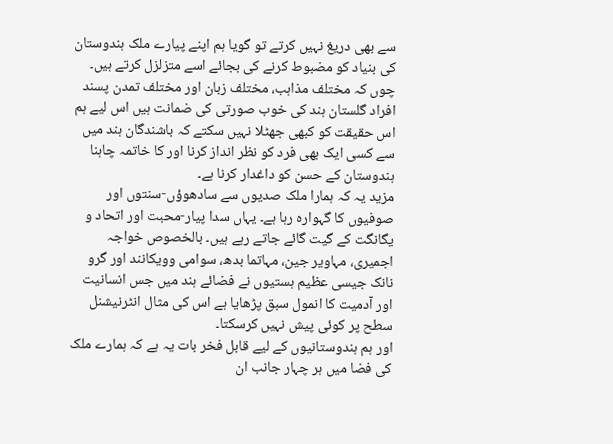سے بھی دریغ نہیں کرتے تو گویا ہم اپنے پیارے ملک ہندوستان کی بنیاد کو مضبوط کرنے کی بجائے اسے متزلزل کرتے ہیں۔
چوں کہ مختلف مذاہب، مختلف زبان اور مختلف تمدن پسند افراد گلستان ہند کی خوب صورتی کی ضمانت ہیں اس لیے ہم اس حقیقت کو کبھی جھٹلا نہیں سکتے کہ باشندگان ہند میں سے کسی ایک بھی فرد کو نظر انداز کرنا اور کا خاتمہ چاہنا ہندوستان کے حسن کو داغدار کرنا ہے۔
مزید یہ کہ ہمارا ملک صدیوں سے سادھوؤں-سنتوں اور صوفیوں کا گہوارہ رہا ہے۔ یہاں سدا پیار-محبت اور اتحاد و یگانگت کے گیت گائے جاتے رہے ہیں۔ بالخصوص خواجہ اجمیری، مہاویر جین، مہاتما بدھ، سوامی وویکانند اور گرو نانک جیسی عظیم ہستیوں نے فضائے ہند میں جس انسانیت اور آدمیت کا انمول سبق پڑھایا ہے اس کی مثال انٹرنیشنل سطح پر کوئی پیش نہیں کرسکتا۔
اور ہم ہندوستانیوں کے لیے قابل فخر بات یہ ہے کہ ہمارے ملک کی فضا میں ہر چہار جانب ان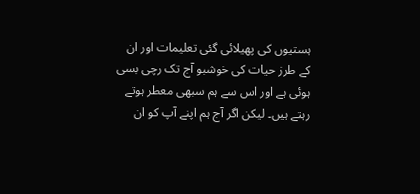ہستیوں کی پھیلائی گئی تعلیمات اور ان کے طرز حیات کی خوشبو آج تک رچی بسی ہوئی ہے اور اس سے ہم سبھی معطر ہوتے رہتے ہیں۔ لیکن اگر آج ہم اپنے آپ کو ان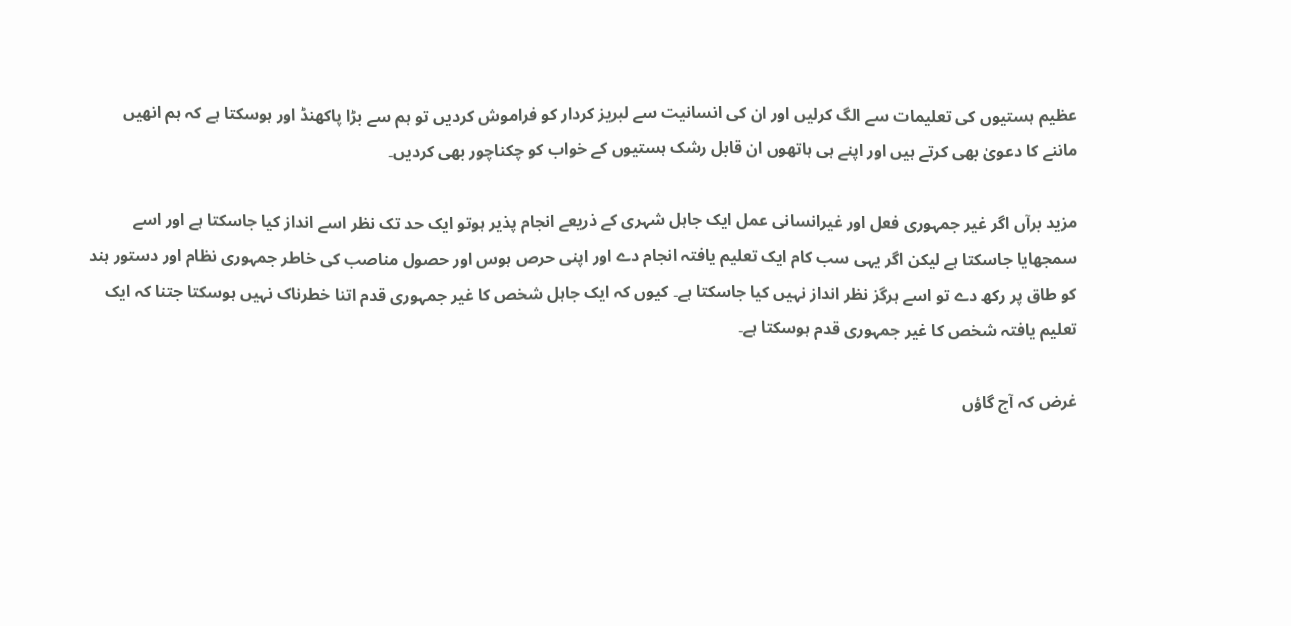عظیم ہستیوں کی تعلیمات سے الگ کرلیں اور ان کی انسانیت سے لبریز کردار کو فراموش کردیں تو ہم سے بڑا پاکھنڈ اور ہوسکتا ہے کہ ہم انھیں ماننے کا دعویٰ بھی کرتے ہیں اور اپنے ہی ہاتھوں ان قابل رشک ہستیوں کے خواب کو چکناچور بھی کردیں۔

مزید برآں اگر غیر جمہوری فعل اور غیرانسانی عمل ایک جاہل شہری کے ذریعے انجام پذیر ہوتو ایک حد تک نظر اسے انداز کیا جاسکتا ہے اور اسے سمجھایا جاسکتا ہے لیکن اگر یہی سب کام ایک تعلیم یافتہ انجام دے اور اپنی حرص ہوس اور حصول مناصب کی خاطر جمہوری نظام اور دستور ہند کو طاق پر رکھ دے تو اسے ہرگز نظر انداز نہیں کیا جاسکتا ہے۔ کیوں کہ ایک جاہل شخص کا غیر جمہوری قدم اتنا خطرناک نہیں ہوسکتا جتنا کہ ایک تعلیم یافتہ شخص کا غیر جمہوری قدم ہوسکتا ہے۔

غرض کہ آج گاؤں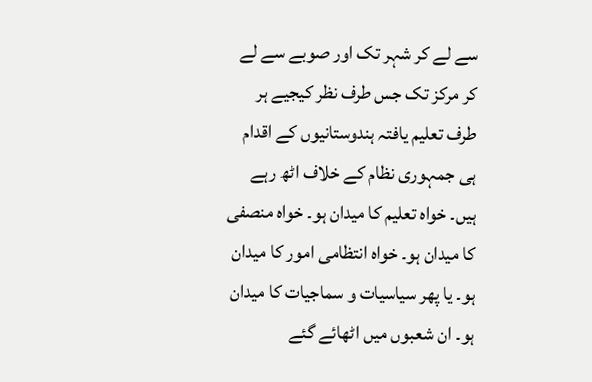سے لے کر شہر تک اور صوبے سے لے کر مرکز تک جس طرف نظر کیجیے ہر طرف تعلیم یافتہ ہندوستانیوں کے اقدام ہی جمہوری نظام کے خلاف اٹھ رہے ہیں۔ خواہ تعلیم کا میدان ہو۔ خواہ منصفی کا میدان ہو۔ خواہ انتظامی امور کا میدان ہو۔ یا پھر سیاسیات و سماجیات کا میدان ہو۔ ان شعبوں میں اٹھائے گئے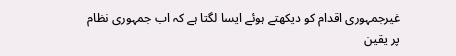غیرجمہوری اقدام کو دیکھتے ہوئے ایسا لگتا ہے کہ اب جمہوری نظام پر یقین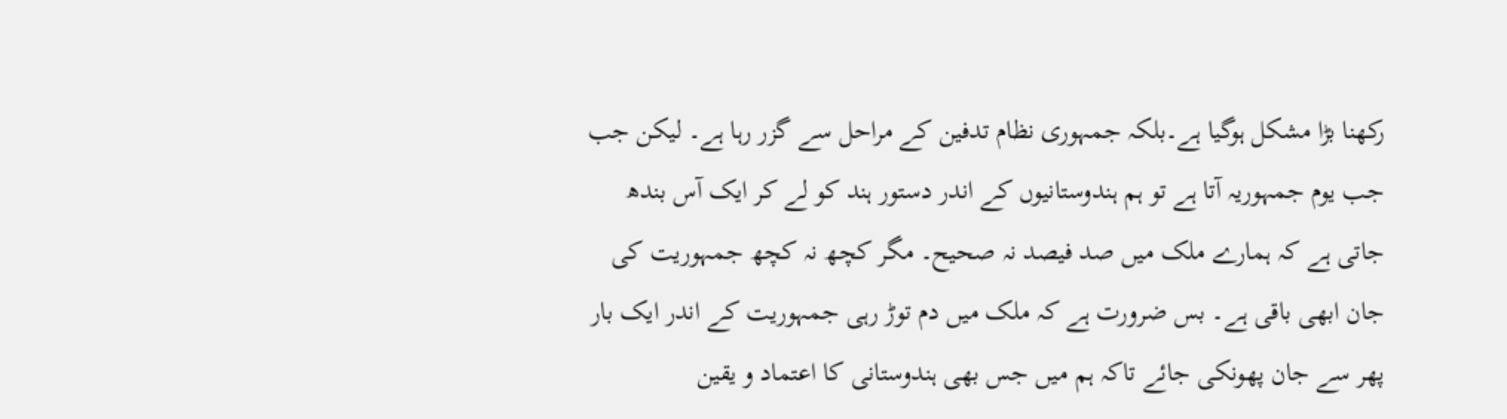رکھنا بڑا مشکل ہوگیا ہے۔بلکہ جمہوری نظام تدفین کے مراحل سے گزر رہا ہے۔ لیکن جب جب یوم جمہوریہ آتا ہے تو ہم ہندوستانیوں کے اندر دستور ہند کو لے کر ایک آس بندھ جاتی ہے کہ ہمارے ملک میں صد فیصد نہ صحیح۔ مگر کچھ نہ کچھ جمہوریت کی جان ابھی باقی ہے۔ بس ضرورت ہے کہ ملک میں دم توڑ رہی جمہوریت کے اندر ایک بار پھر سے جان پھونکی جائے تاکہ ہم میں جس بھی ہندوستانی کا اعتماد و یقین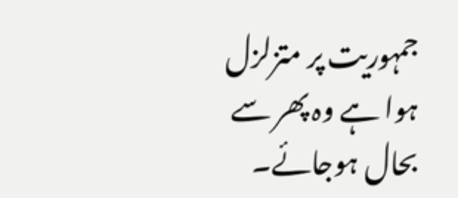جمہوریت پر متزلزل ہوا ہے وہ پھر سے بحال ہوجائے۔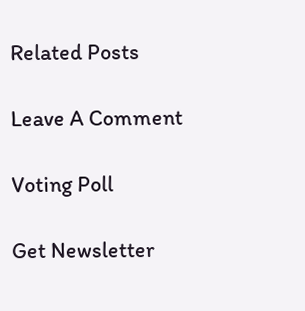Related Posts

Leave A Comment

Voting Poll

Get Newsletter